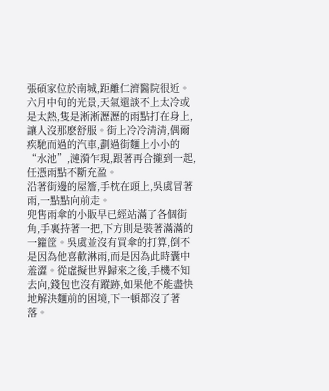張碩家位於南城,距離仁濟醫院很近。
六月中旬的光景,天氣還談不上太冷或是太熱,隻是淅淅瀝瀝的雨點打在身上,讓人沒那麽舒服。街上冷冷清清,偶爾疾馳而過的汽車,劃過街麵上小小的“水池”,漣漪乍現,跟著再合攏到一起,任憑雨點不斷充盈。
沿著街邊的屋簷,手枕在頭上,吳虞冒著雨,一點點向前走。
兜售雨傘的小販早已經站滿了各個街角,手裏持著一把,下方則是裝著滿滿的一籮筐。吳虞並沒有買傘的打算,倒不是因為他喜歡淋雨,而是因為此時囊中羞澀。從虛擬世界歸來之後,手機不知去向,錢包也沒有蹤跡,如果他不能盡快地解決麵前的困境,下一頓都沒了著落。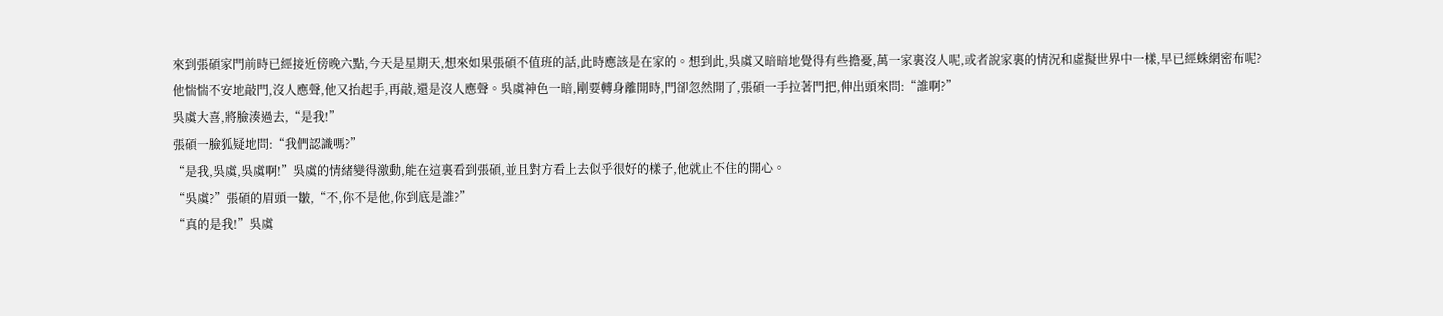來到張碩家門前時已經接近傍晚六點,今天是星期天,想來如果張碩不值班的話,此時應該是在家的。想到此,吳虞又暗暗地覺得有些擔憂,萬一家裏沒人呢,或者說家裏的情況和虛擬世界中一樣,早已經蛛網密布呢?
他惴惴不安地敲門,沒人應聲,他又抬起手,再敲,還是沒人應聲。吳虞神色一暗,剛要轉身離開時,門卻忽然開了,張碩一手拉著門把,伸出頭來問:“誰啊?”
吳虞大喜,將臉湊過去,“是我!”
張碩一臉狐疑地問:“我們認識嗎?”
“是我,吳虞,吳虞啊!”吳虞的情緒變得激動,能在這裏看到張碩,並且對方看上去似乎很好的樣子,他就止不住的開心。
“吳虞?”張碩的眉頭一皺,“不,你不是他,你到底是誰?”
“真的是我!”吳虞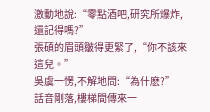激動地說:“零點酒吧,研究所爆炸,還記得嗎?”
張碩的眉頭皺得更緊了,“你不該來這兒。”
吳虞一愣,不解地問:“為什麽?”
話音剛落,樓梯間傳來一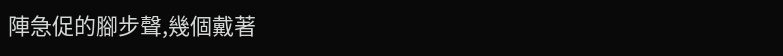陣急促的腳步聲,幾個戴著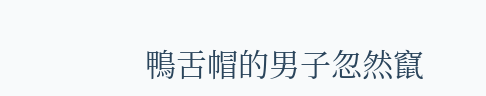鴨舌帽的男子忽然竄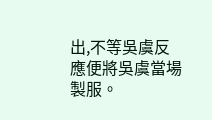出,不等吳虞反應便將吳虞當場製服。